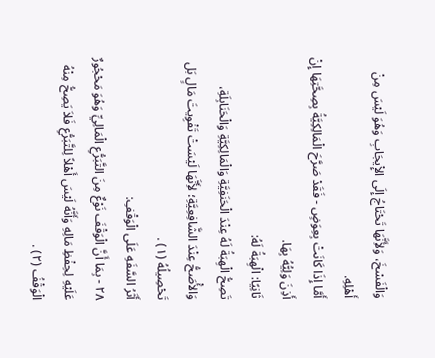وَالْفَسْخَ، وَلأَِنَّهَا تَحْتَاجُ إِلَى الإِْيجَابِ وَهُوَ لَيْسَ مِنْ أَهْلِهِ.
أَمَّا إِذَا كَانَتْ بِعِوَضٍ - فَقَدْ صَرَّحَ الْمَالِكِيَّةُ بِصِحَّتِهَا إِنْ أَذِنَ وَلِيُّهُ بِهَا.
ثَانِيًا: الْهِبَةُ لَهُ:
تَصِحُّ الْهِبَةُ لَهُ عِنْدَ الْحَنَفِيَّةِ وَالْمَالِكِيَّةِ وَالْحَنَابِلَةِ، وَالأَْصَحُّ عِنْدَ الشَّافِعِيَّةِ؛ لأَِنَّهَا لَيْسَتْ تَفْوِيتَ مَالٍ بَل تَحْصِيلُهُ (١) .
أَثَرُ السَّفَهِ عَلَى الْوَقْفِ:
٢٨ - بِمَا أَنَّ الْوَقْفَ نَوْعٌ مِنَ التَّبَرُّعِ الْمَالِيِّ وَهُوَ مَحْجُورٌ عَلَيْهِ لِحِفْظِ مَالِهِ وَأَنَّهُ لَيْسَ أَهْلاً لِلتَّبَرُّعِ فَلاَ يَصِحُّ مِنْهُ الْوَقْفُ (٢) .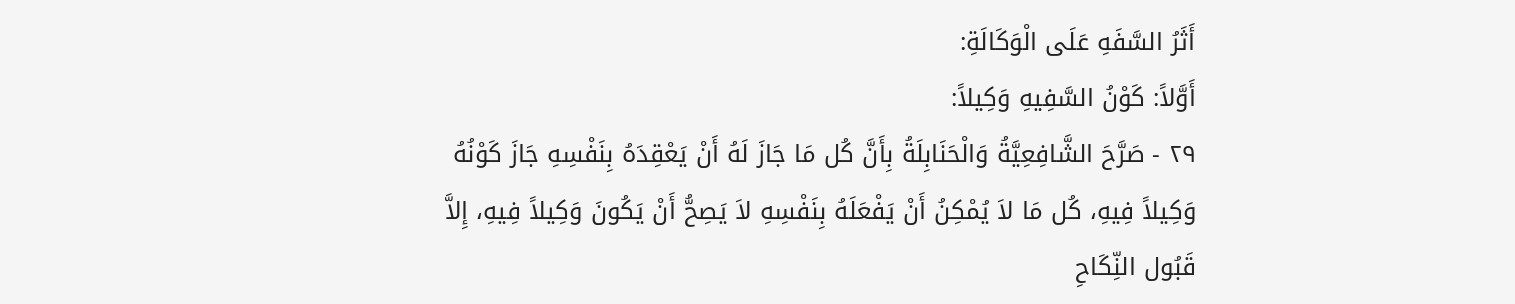أَثَرُ السَّفَهِ عَلَى الْوَكَالَةِ:
أَوَّلاً: كَوْنُ السَّفِيهِ وَكِيلاً:
٢٩ - صَرَّحَ الشَّافِعِيَّةُ وَالْحَنَابِلَةُ بِأَنَّ كُل مَا جَازَ لَهُ أَنْ يَعْقِدَهُ بِنَفْسِهِ جَازَ كَوْنُهُ وَكِيلاً فِيهِ، كُل مَا لاَ يُمْكِنُ أَنْ يَفْعَلَهُ بِنَفْسِهِ لاَ يَصِحُّ أَنْ يَكُونَ وَكِيلاً فِيهِ، إِلاَّ قَبُول النِّكَاحِ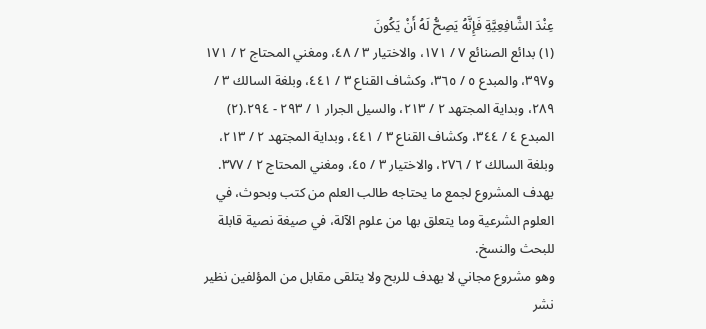عِنْدَ الشَّافِعِيَّةِ فَإِنَّهُ يَصِحُّ لَهُ أَنْ يَكُونَ
(١) بدائع الصنائع ٧ / ١٧١، والاختيار ٣ / ٤٨، ومغني المحتاج ٢ / ١٧١ و٣٩٧، والمبدع ٥ / ٣٦٥، وكشاف القناع ٣ / ٤٤١، وبلغة السالك ٣ / ٢٨٩، وبداية المجتهد ٢ / ٢١٣، والسيل الجرار ١ / ٢٩٣ - ٢٩٤.(٢) المبدع ٤ / ٣٤٤، وكشاف القناع ٣ / ٤٤١، وبداية المجتهد ٢ / ٢١٣، وبلغة السالك ٢ / ٢٧٦، والاختيار ٣ / ٤٥، ومغني المحتاج ٢ / ٣٧٧.
يهدف المشروع لجمع ما يحتاجه طالب العلم من كتب وبحوث، في العلوم الشرعية وما يتعلق بها من علوم الآلة، في صيغة نصية قابلة للبحث والنسخ.
وهو مشروع مجاني لا يهدف للربح ولا يتلقى مقابل من المؤلفين نظير نشر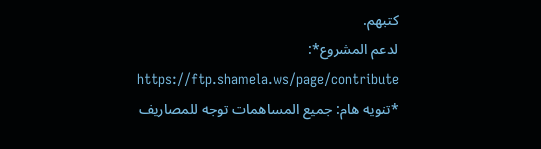كتبهم.
لدعم المشروع*: https://ftp.shamela.ws/page/contribute
*تنويه هام: جميع المساهمات توجه للمصاريف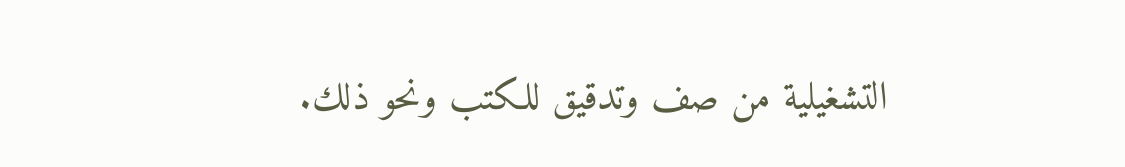التشغيلية من صف وتدقيق للكتب ونحو ذلك.